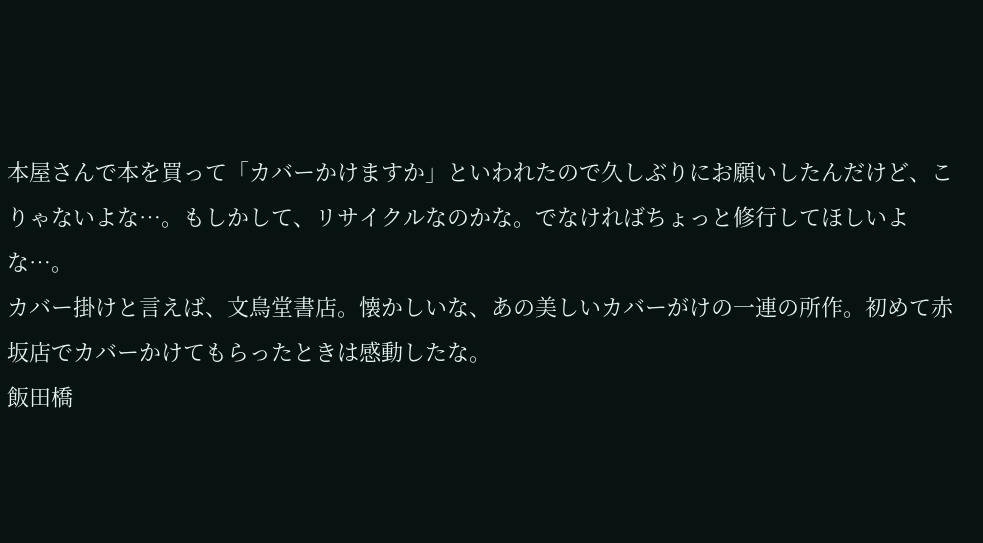本屋さんで本を買って「カバーかけますか」といわれたので久しぶりにお願いしたんだけど、こりゃないよな…。もしかして、リサイクルなのかな。でなければちょっと修行してほしいよな…。
カバー掛けと言えば、文鳥堂書店。懐かしいな、あの美しいカバーがけの一連の所作。初めて赤坂店でカバーかけてもらったときは感動したな。
飯田橋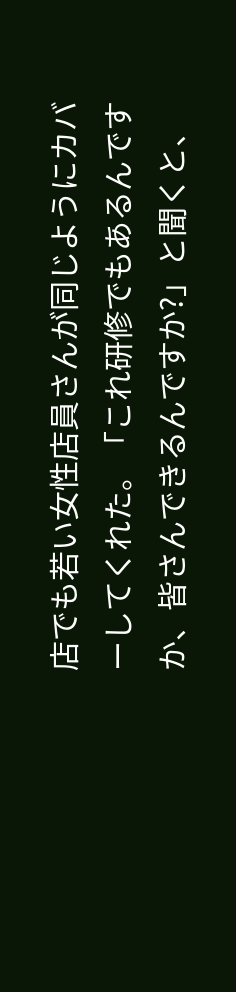店でも若い女性店員さんが同じようにカバーしてくれた。「これ研修でもあるんですか、皆さんできるんですか?」と聞くと、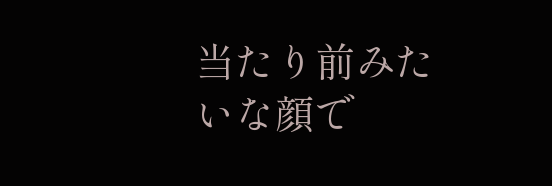当たり前みたいな顔で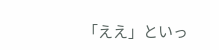「ええ」といっ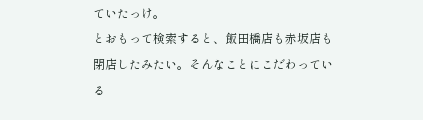ていたっけ。
とおもって検索すると、飯田橋店も赤坂店も閉店したみたい。そんなことにこだわっている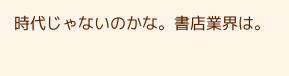時代じゃないのかな。書店業界は。